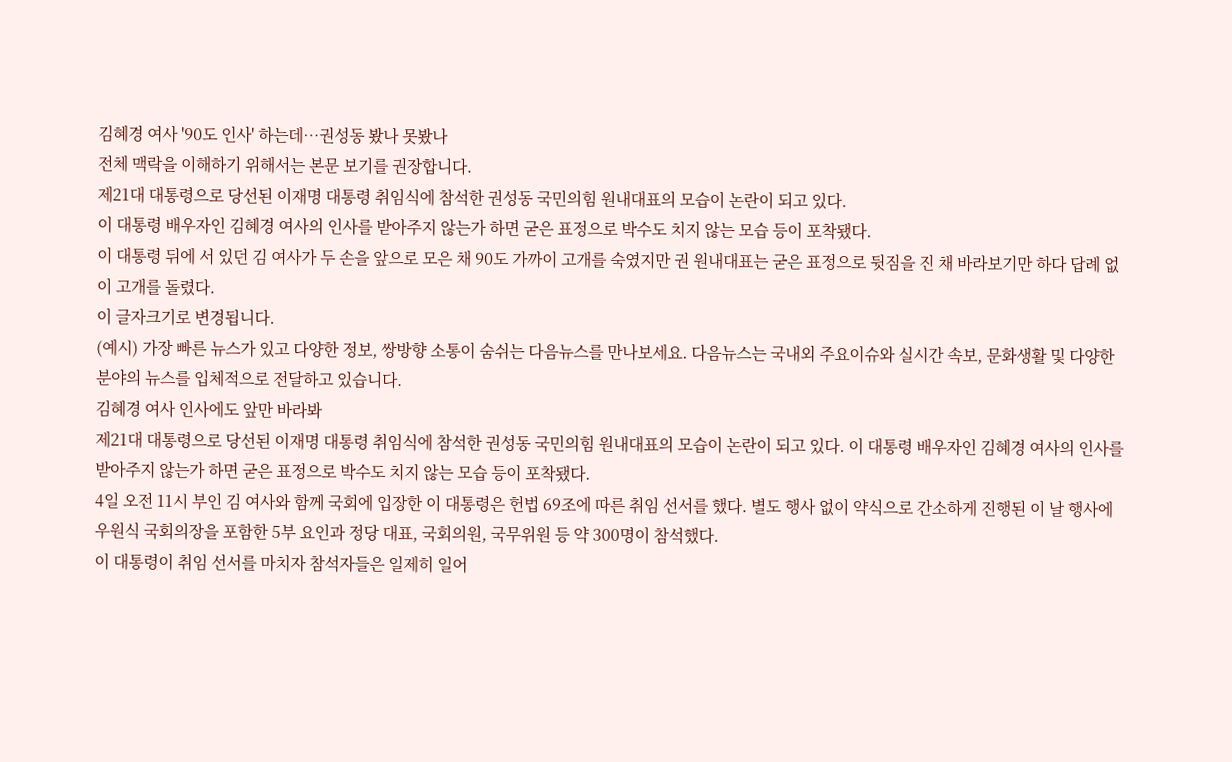김혜경 여사 '90도 인사' 하는데…권성동 봤나 못봤나
전체 맥락을 이해하기 위해서는 본문 보기를 권장합니다.
제21대 대통령으로 당선된 이재명 대통령 취임식에 참석한 권성동 국민의힘 원내대표의 모습이 논란이 되고 있다.
이 대통령 배우자인 김혜경 여사의 인사를 받아주지 않는가 하면 굳은 표정으로 박수도 치지 않는 모습 등이 포착됐다.
이 대통령 뒤에 서 있던 김 여사가 두 손을 앞으로 모은 채 90도 가까이 고개를 숙였지만 권 원내대표는 굳은 표정으로 뒷짐을 진 채 바라보기만 하다 답례 없이 고개를 돌렸다.
이 글자크기로 변경됩니다.
(예시) 가장 빠른 뉴스가 있고 다양한 정보, 쌍방향 소통이 숨쉬는 다음뉴스를 만나보세요. 다음뉴스는 국내외 주요이슈와 실시간 속보, 문화생활 및 다양한 분야의 뉴스를 입체적으로 전달하고 있습니다.
김혜경 여사 인사에도 앞만 바라봐
제21대 대통령으로 당선된 이재명 대통령 취임식에 참석한 권성동 국민의힘 원내대표의 모습이 논란이 되고 있다. 이 대통령 배우자인 김혜경 여사의 인사를 받아주지 않는가 하면 굳은 표정으로 박수도 치지 않는 모습 등이 포착됐다.
4일 오전 11시 부인 김 여사와 함께 국회에 입장한 이 대통령은 헌법 69조에 따른 취임 선서를 했다. 별도 행사 없이 약식으로 간소하게 진행된 이 날 행사에 우원식 국회의장을 포함한 5부 요인과 정당 대표, 국회의원, 국무위원 등 약 300명이 참석했다.
이 대통령이 취임 선서를 마치자 참석자들은 일제히 일어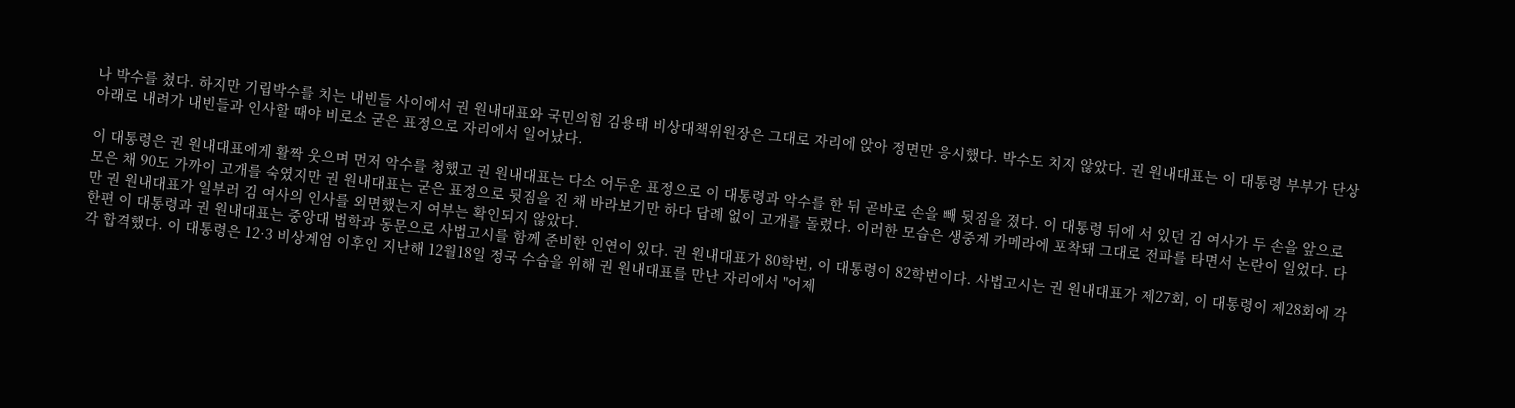나 박수를 쳤다. 하지만 기립박수를 치는 내빈들 사이에서 권 원내대표와 국민의힘 김용태 비상대책위원장은 그대로 자리에 앉아 정면만 응시했다. 박수도 치지 않았다. 권 원내대표는 이 대통령 부부가 단상 아래로 내려가 내빈들과 인사할 때야 비로소 굳은 표정으로 자리에서 일어났다.

이 대통령은 권 원내대표에게 활짝 웃으며 먼저 악수를 청했고 권 원내대표는 다소 어두운 표정으로 이 대통령과 악수를 한 뒤 곧바로 손을 빼 뒷짐을 졌다. 이 대통령 뒤에 서 있던 김 여사가 두 손을 앞으로 모은 채 90도 가까이 고개를 숙였지만 권 원내대표는 굳은 표정으로 뒷짐을 진 채 바라보기만 하다 답례 없이 고개를 돌렸다. 이러한 모습은 생중계 카메라에 포착돼 그대로 전파를 타면서 논란이 일었다. 다만 권 원내대표가 일부러 김 여사의 인사를 외면했는지 여부는 확인되지 않았다.
한편 이 대통령과 권 원내대표는 중앙대 법학과 동문으로 사법고시를 함께 준비한 인연이 있다. 권 원내대표가 80학번, 이 대통령이 82학번이다. 사법고시는 권 원내대표가 제27회, 이 대통령이 제28회에 각각 합격했다. 이 대통령은 12·3 비상계엄 이후인 지난해 12월18일 정국 수습을 위해 권 원내대표를 만난 자리에서 "어제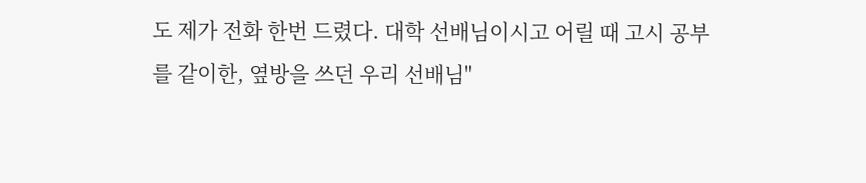도 제가 전화 한번 드렸다. 대학 선배님이시고 어릴 때 고시 공부를 같이한, 옆방을 쓰던 우리 선배님"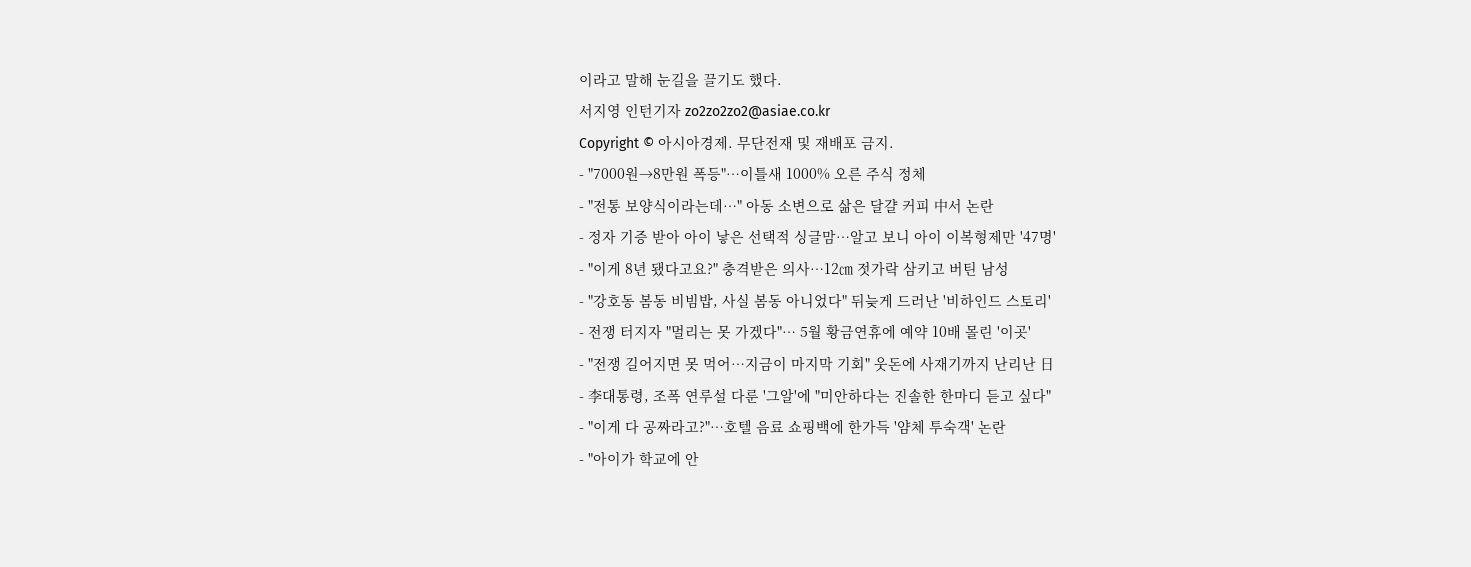이라고 말해 눈길을 끌기도 했다.
서지영 인턴기자 zo2zo2zo2@asiae.co.kr
Copyright © 아시아경제. 무단전재 및 재배포 금지.
- "7000원→8만원 폭등"…이틀새 1000% 오른 주식 정체
- "전통 보양식이라는데…" 아동 소변으로 삶은 달걀 커피 中서 논란
- 정자 기증 받아 아이 낳은 선택적 싱글맘…알고 보니 아이 이복형제만 '47명'
- "이게 8년 됐다고요?" 충격받은 의사…12㎝ 젓가락 삼키고 버틴 남성
- "강호동 봄동 비빔밥, 사실 봄동 아니었다" 뒤늦게 드러난 '비하인드 스토리'
- 전쟁 터지자 "멀리는 못 가겠다"… 5월 황금연휴에 예약 10배 몰린 '이곳'
- "전쟁 길어지면 못 먹어…지금이 마지막 기회" 웃돈에 사재기까지 난리난 日
- 李대통령, 조폭 연루설 다룬 '그알'에 "미안하다는 진솔한 한마디 듣고 싶다"
- "이게 다 공짜라고?"…호텔 음료 쇼핑백에 한가득 '얌체 투숙객' 논란
- "아이가 학교에 안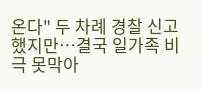온다" 두 차례 경찰 신고했지만…결국 일가족 비극 못막아